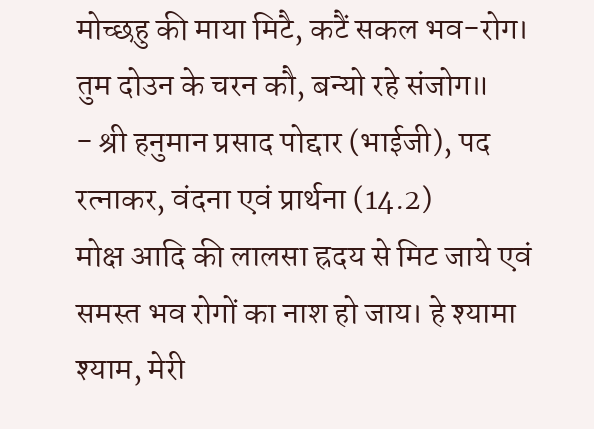मोच्छहु की माया मिटै, कटैं सकल भव-रोग।
तुम दोउन के चरन कौ, बन्यो रहे संजोग॥
- श्री हनुमान प्रसाद पोद्दार (भाईजी), पद रत्नाकर, वंदना एवं प्रार्थना (14.2)
मोक्ष आदि की लालसा ह्रदय से मिट जाये एवं समस्त भव रोगों का नाश हो जाय। हे श्यामा श्याम, मेरी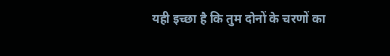यही इच्छा है कि तुम दोनों के चरणों का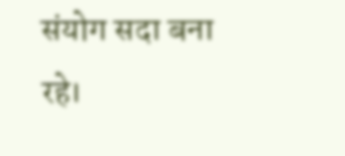संयोग सदा बना रहे।